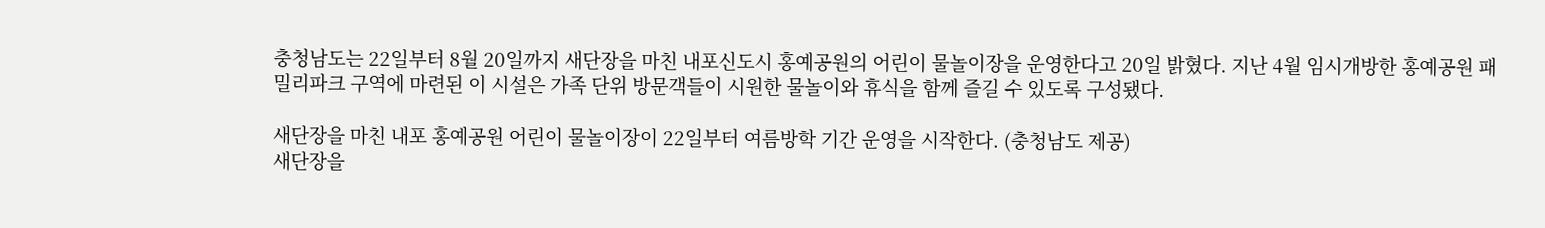충청남도는 22일부터 8월 20일까지 새단장을 마친 내포신도시 홍예공원의 어린이 물놀이장을 운영한다고 20일 밝혔다. 지난 4월 임시개방한 홍예공원 패밀리파크 구역에 마련된 이 시설은 가족 단위 방문객들이 시원한 물놀이와 휴식을 함께 즐길 수 있도록 구성됐다.

새단장을 마친 내포 홍예공원 어린이 물놀이장이 22일부터 여름방학 기간 운영을 시작한다. (충청남도 제공)
새단장을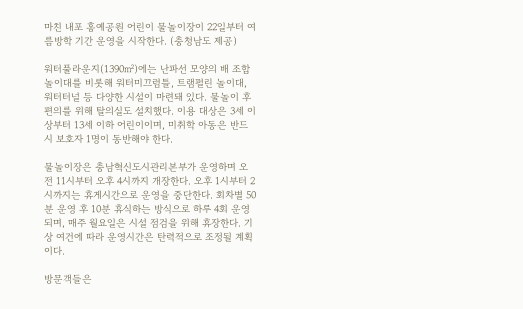마친 내포 홍예공원 어린이 물놀이장이 22일부터 여름방학 기간 운영을 시작한다. (충청남도 제공)

워터풀라운지(1390㎡)에는 난파선 모양의 배 조합놀이대를 비롯해 워터미끄럼틀, 트램펄린 놀이대, 워터터널 등 다양한 시설이 마련돼 있다. 물놀이 후 편의를 위해 탈의실도 설치했다. 이용 대상은 3세 이상부터 13세 이하 어린이이며, 미취학 아동은 반드시 보호자 1명이 동반해야 한다.

물놀이장은 충남혁신도시관리본부가 운영하며 오전 11시부터 오후 4시까지 개장한다. 오후 1시부터 2시까지는 휴게시간으로 운영을 중단한다. 회차별 50분 운영 후 10분 휴식하는 방식으로 하루 4회 운영되며, 매주 월요일은 시설 점검을 위해 휴장한다. 기상 여건에 따라 운영시간은 탄력적으로 조정될 계획이다.

방문객들은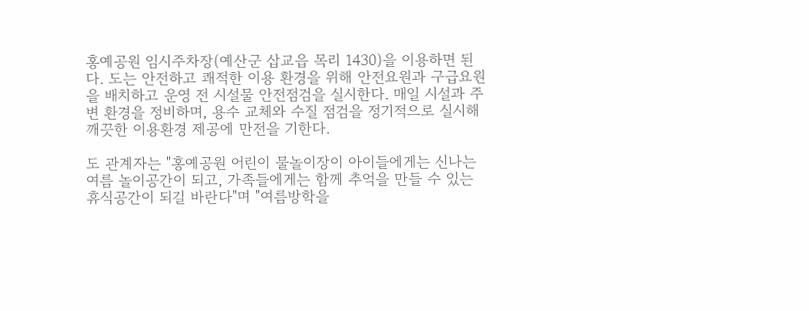홍예공원 임시주차장(예산군 삽교읍 목리 1430)을 이용하면 된다. 도는 안전하고 쾌적한 이용 환경을 위해 안전요원과 구급요원을 배치하고 운영 전 시설물 안전점검을 실시한다. 매일 시설과 주변 환경을 정비하며, 용수 교체와 수질 점검을 정기적으로 실시해 깨끗한 이용환경 제공에 만전을 기한다.

도 관계자는 "홍예공원 어린이 물놀이장이 아이들에게는 신나는 여름 놀이공간이 되고, 가족들에게는 함께 추억을 만들 수 있는 휴식공간이 되길 바란다"며 "여름방학을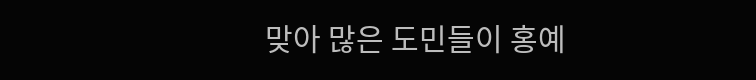맞아 많은 도민들이 홍예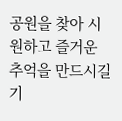공원을 찾아 시원하고 즐거운 추억을 만드시길 기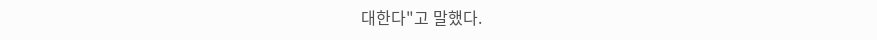대한다"고 말했다.